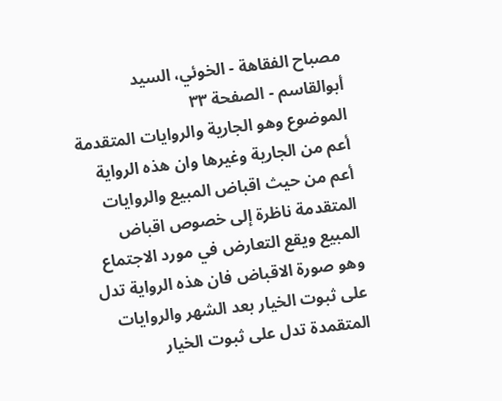مصباح الفقاهة - الخوئي، السيد أبوالقاسم - الصفحة ٣٣
الموضوع وهو الجارية والروايات المتقدمة أعم من الجارية وغيرها وان هذه الرواية أعم من حيث اقباض المبيع والروايات المتقدمة ناظرة إلى خصوص اقباض المبيع ويقع التعارض في مورد الاجتماع وهو صورة الاقباض فان هذه الرواية تدل على ثبوت الخيار بعد الشهر والروايات المتقمدة تدل على ثبوت الخيار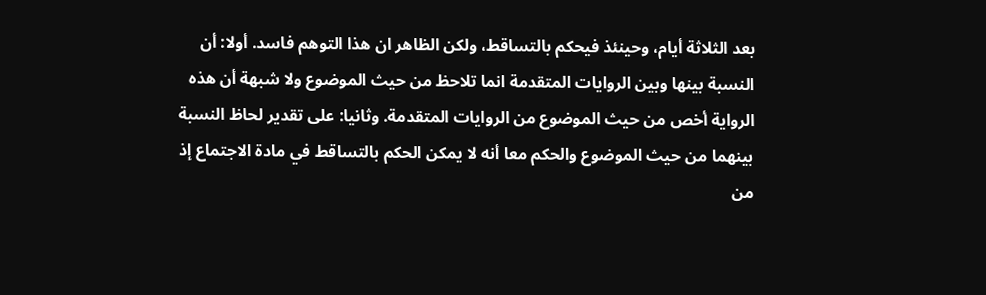بعد الثلاثة أيام، وحينئذ فيحكم بالتساقط، ولكن الظاهر ان هذا التوهم فاسد. أولا: أن النسبة بينها وبين الروايات المتقدمة انما تلاحظ من حيث الموضوع ولا شبهة أن هذه الرواية أخص من حيث الموضوع من الروايات المتقدمة. وثانيا: على تقدير لحاظ النسبة بينهما من حيث الموضوع والحكم معا أنه لا يمكن الحكم بالتساقط في مادة الاجتماع إذ من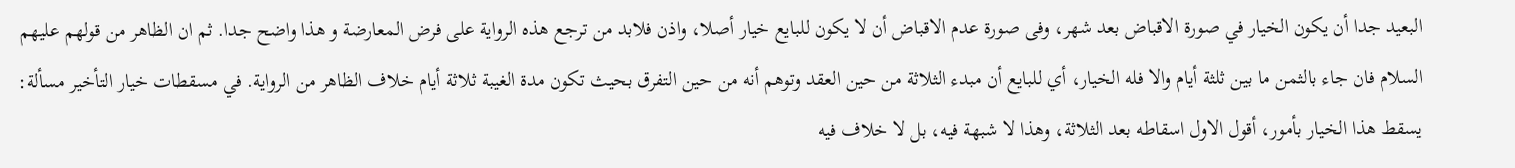البعيد جدا أن يكون الخيار في صورة الاقباض بعد شهر، وفى صورة عدم الاقباض أن لا يكون للبايع خيار أصلا، واذن فلابد من ترجع هذه الرواية على فرض المعارضة و هذا واضح جدا. ثم ان الظاهر من قولهم عليهم السلام فان جاء بالثمن ما بين ثلثة أيام والا فله الخيار، أي للبايع أن مبدء الثلاثة من حين العقد وتوهم أنه من حين التفرق بحيث تكون مدة الغيبة ثلاثة أيام خلاف الظاهر من الرواية. في مسقطات خيار التأخير مسألة: يسقط هذا الخيار بأمور، أقول الاول اسقاطه بعد الثلاثة، وهذا لا شبهة فيه، بل لا خلاف فيه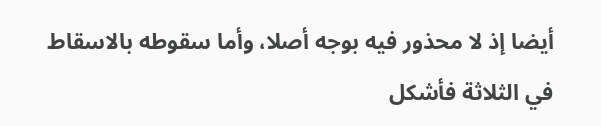أيضا إذ لا محذور فيه بوجه أصلا، وأما سقوطه بالاسقاط في الثلاثة فأشكل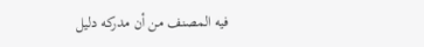فيه المصنف من أن مدركه دليل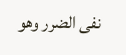نفى الضرر وهو